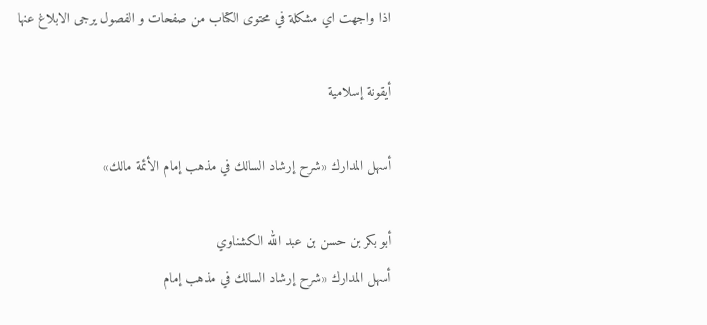اذا واجهت اي مشكلة في محتوى الكتاب من صفحات و الفصول يرجى الابلاغ عنها

أيقونة إسلامية

أسهل المدارك «شرح إرشاد السالك في مذهب إمام الأئمة مالك»

أبو بكر بن حسن بن عبد الله الكشناوي
أسهل المدارك «شرح إرشاد السالك في مذهب إمام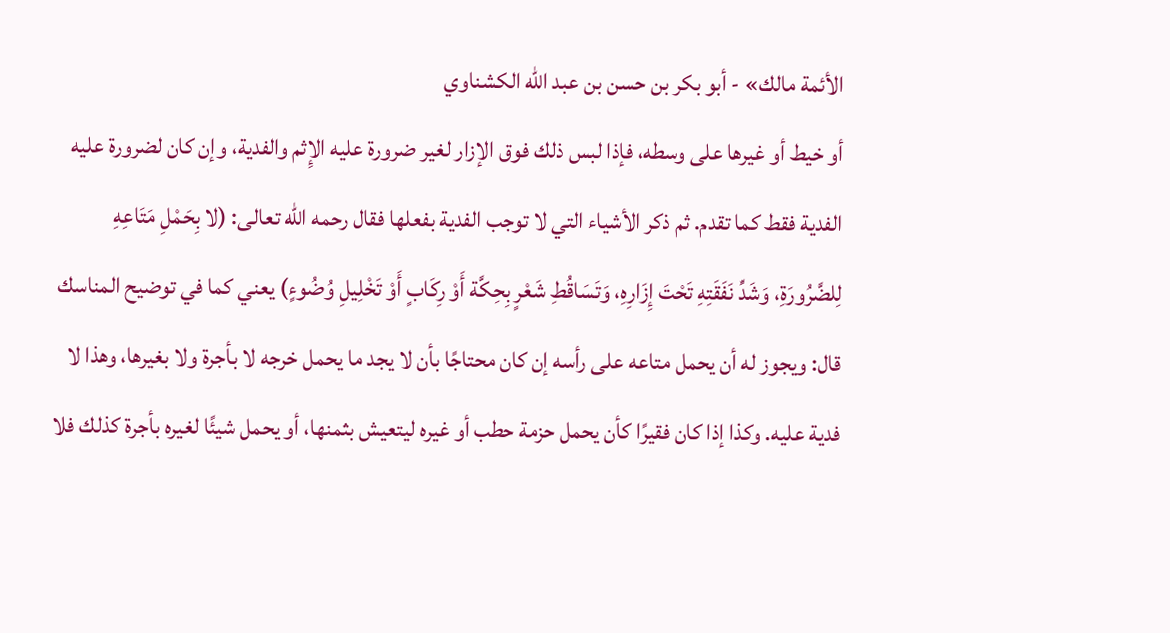الأئمة مالك» - أبو بكر بن حسن بن عبد الله الكشناوي
أو خيط أو غيرها على وسطه، فإذا لبس ذلك فوق الإزار لغير ضرورة عليه الإِثم والفدية، وإن كان لضرورة عليه الفدية فقط كما تقدم. ثم ذكر الأشياء التي لا توجب الفدية بفعلها فقال رحمه الله تعالى: (لا بِحَمْلِ مَتَاعِهِ لِلضَّرُورَةِ، وَشَدِّ نَفَقَتِهِ تَحْتَ إِزَارِهِ، وَتَسَاقُطِ شَعْرٍ بِحِكَّة أَوْ رِكَابٍ أَوْ تَخْلِيلِ وُضُوءٍ) يعني كما في توضيح المناسك قال: ويجوز له أن يحمل متاعه على رأسه إن كان محتاجًا بأن لا يجد ما يحمل خرجه لا بأجرة ولا بغيرها، وهذا لا فدية عليه. وكذا إذا كان فقيرًا كأن يحمل حزمة حطب أو غيره ليتعيش بثمنها، أو يحمل شيئًا لغيره بأجرة كذلك فلا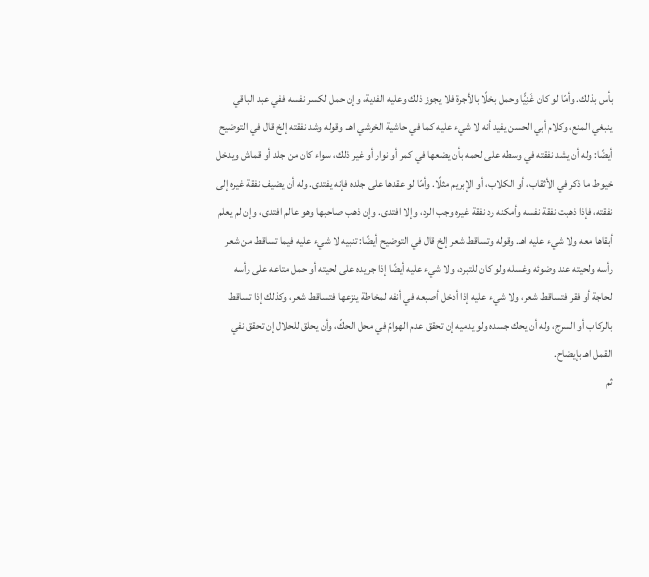بأس بذلك. وأمّا لو كان غَنِيًّا وحمل بخلًا بالأجرة فلا يجوز ذلك وعليه الفدية، وإن حمل لكسر نفسه ففي عبد الباقي ينبغي المنع، وكلام أبي الحسن يفيد أنه لا شيء عليه كما في حاشية الخرشي اهـ. وقوله وشد نفقته إلخ قال في التوضيح أيضًا: وله أن يشد نفقته في وسطه على لحمه بأن يضعها في كمر أو نوار أو غير ذلك، سواء كان من جلد أو قماش ويدخل خيوط ما ذكر في الأثقاب، أو الكلاب، أو الإبريم مثلًا. وأمّا لو عقدها على جلده فإنه يفتدى. وله أن يضيف نفقة غيره إلى نفقته، فإذا ذهبت نفقة نفسه وأمكنه رد نفقة غيره وجب الرد، وإلا افتدى. وإن ذهب صاحبها وهو عالم افتدى، وإن لم يعلم أبقاها معه ولا شيء عليه اهـ. وقوله وتساقط شعر إلخ قال في التوضيح أيضًا: تنبيه لا شيء عليه فيما تساقط من شعر رأسه ولحيته عند وضوئه وغسله ولو كان للتبرد، ولا شيء عليه أيضًا إذا جريده على لحيته أو حمل متاعه على رأسه لحاجة أو فقر فتساقط شعر، ولا شيء عليه إذا أدخل أصبعه في أنفه لمخاطة ينزعها فتساقط شعر، وكذلك إذا تساقط بالركاب أو السرج، وله أن يحك جسده ولو يدميه إن تحقق عدم الهوامّ في محل الحكّ، وأن يحلق للحلال إن تحقق نفي القمل اهـ بإيضاح.
ثم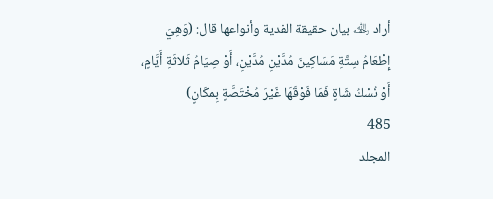أراد ﵀ بيان حقيقة الفدية وأنواعها قال: (وَهِيَ إِطْعَامُ سِتَّةِ مَسَاكِينَ مُدَّيْنِ مُدَّيْنِ، أَوْ صِيَامُ ثَلاثَةِ أَيَّامٍ، أَوْ نُسْكُ شَاةٍ فَمَا فَوْقَهَا غَيْرَ مُخْتَصَّةٍ بِمكَانٍ)
485
المجلد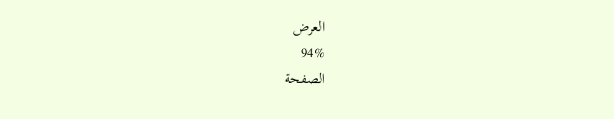العرض
94%
الصفحة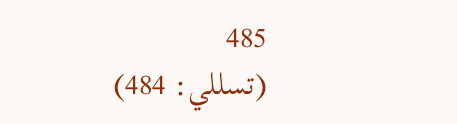485
(تسللي: 484)